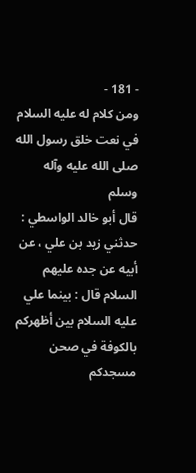- 181 -
ومن كلام له عليه السلام
في نعت خلق رسول الله صلى الله عليه وآله وسلم
قال أبو خالد الواسطي : حدثني زيد بن علي ، عن أبيه عن جده عليهم
السلام قال : بينما علي عليه السلام بين أظهركم بالكوفة في صحن مسجدكم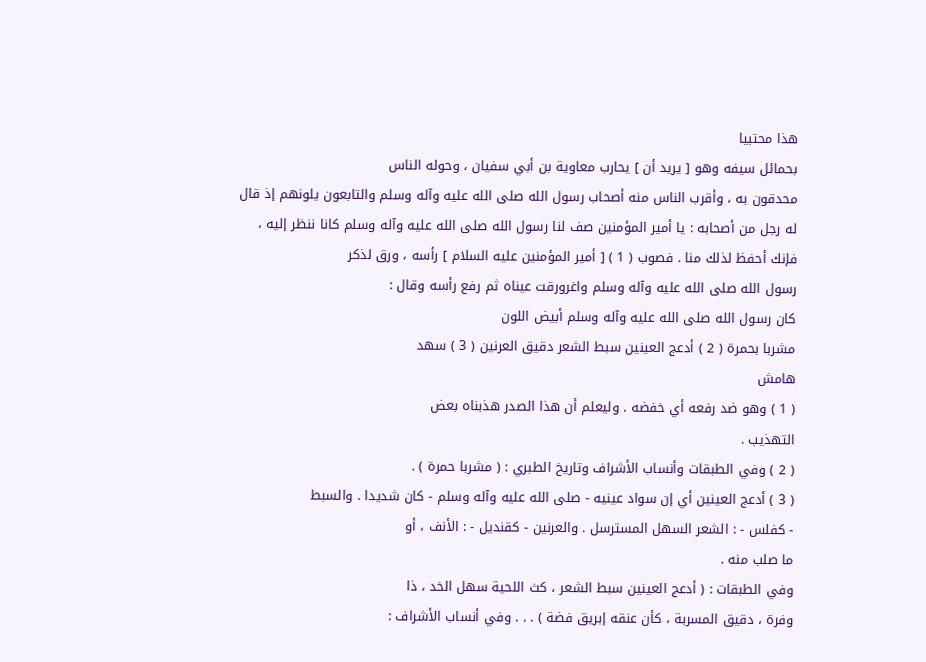هذا محتبيا
بحمائل سيفه وهو [ يريد أن ] يحارب معاوية بن أبي سفيان ، وحوله الناس
محدقون به ، وأقرب الناس منه أصحاب رسول الله صلى الله عليه وآله وسلم والتابعون يلونهم إذ قال
له رجل من أصحابه : يا أمير المؤمنين صف لنا رسول الله صلى الله عليه وآله وسلم كانا ننظر إليه ،
فإنك أحفظ لذلك منا . فصوب ( 1 ) [ أمير المؤمنين عليه السلام ] رأسه ، ورق لذكر
رسول الله صلى الله عليه وآله وسلم واغرورقت عيناه ثم رفع رأسه وقال :
كان رسول الله صلى الله عليه وآله وسلم أبيض اللون
مشربا بحمرة ( 2 ) أدعج العينين سبط الشعر دقيق العرنين ( 3 ) سهد
هامش
( 1 ) وهو ضد رفعه أي خفضه . وليعلم أن هذا الصدر هذبناه بعض
التهذيب .
( 2 ) وفي الطبقات وأنساب الأشراف وتاريخ الطبري : ( مشربا حمرة ) .
( 3 ) أدعج العينين أي إن سواد عينيه - صلى الله عليه وآله وسلم - كان شديدا . والسبط
- كفلس - : الشعر السهل المسترسل . والعرنين - كقنديل - : الأنف ، أو
ما صلب منه .
وفي الطبقات : ( أدعج العينين سبط الشعر ، كث اللحية سهل الخد ، ذا
وفرة ، دقيق المسربة ، كأن عنقه إبريق فضة ) . . . وفي أنساب الأشراف :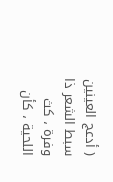( أدعج العينين سبط الشعر ذا وفرة ، كث اللحية ، كأن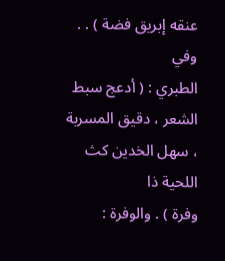عنقه إبريق فضة ) . . وفي
الطبري : ( أدعج سبط الشعر ، دقيق المسربة ، سهل الخدين كث اللحية ذا
وفرة ) . والوفرة :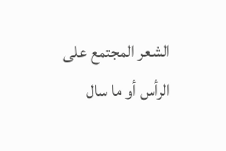الشعر المجتمع على الرأس أو ما سال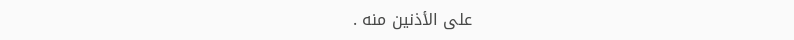على الأذنين منه .